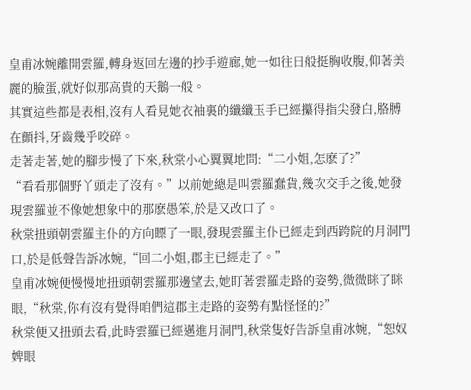皇甫冰婉離開雲羅,轉身返回左邊的抄手遊廊,她一如往日般挺胸收腹,仰著美麗的臉蛋,就好似那高貴的天鵝一般。
其實這些都是表相,沒有人看見她衣袖裏的纖纖玉手已經攥得指尖發白,胳膊在顫抖,牙齒幾乎咬碎。
走著走著,她的腳步慢了下來,秋棠小心翼翼地問:“二小姐,怎麽了?”
“看看那個野丫頭走了沒有。”以前她總是叫雲羅蠢貨,幾次交手之後,她發現雲羅並不像她想象中的那麽愚笨,於是又改口了。
秋棠扭頭朝雲羅主仆的方向瞟了一眼,發現雲羅主仆已經走到西跨院的月洞門口,於是低聲告訴冰婉,“回二小姐,郡主已經走了。”
皇甫冰婉便慢慢地扭頭朝雲羅那邊望去,她盯著雲羅走路的姿勢,微微眯了眯眼,“秋棠,你有沒有覺得咱們這郡主走路的姿勢有點怪怪的?”
秋棠便又扭頭去看,此時雲羅已經邁進月洞門,秋棠隻好告訴皇甫冰婉,“恕奴婢眼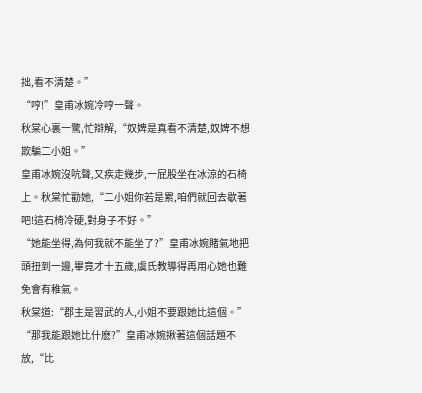拙,看不清楚。”
“哼!”皇甫冰婉冷哼一聲。
秋棠心裏一驚,忙辯解,“奴婢是真看不清楚,奴婢不想欺騙二小姐。”
皇甫冰婉沒吭聲,又疾走幾步,一屁股坐在冰涼的石椅上。秋棠忙勸她,“二小姐你若是累,咱們就回去歇著吧!這石椅冷硬,對身子不好。”
“她能坐得,為何我就不能坐了?”皇甫冰婉賭氣地把頭扭到一邊,畢竟才十五歲,虞氏教導得再用心她也難免會有稚氣。
秋棠道:“郡主是習武的人,小姐不要跟她比這個。”
“那我能跟她比什麽?”皇甫冰婉揪著這個話題不放,“比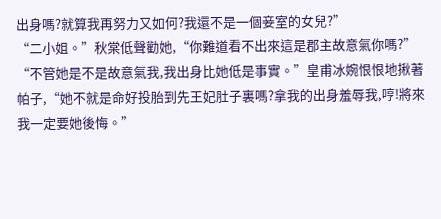出身嗎?就算我再努力又如何?我還不是一個妾室的女兒?”
“二小姐。”秋棠低聲勸她,“你難道看不出來這是郡主故意氣你嗎?”
“不管她是不是故意氣我,我出身比她低是事實。”皇甫冰婉恨恨地揪著帕子,“她不就是命好投胎到先王妃肚子裏嗎?拿我的出身羞辱我,哼!將來我一定要她後悔。”